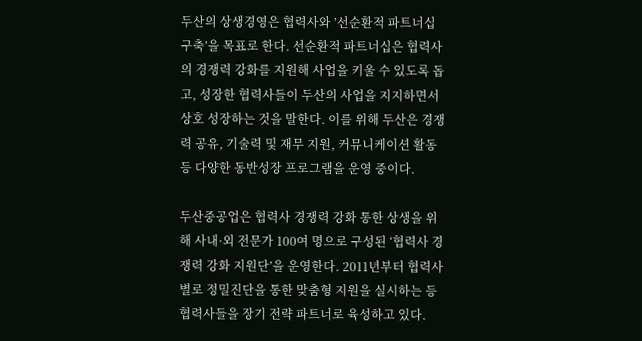두산의 상생경영은 협력사와 ’선순환적 파트너십 구축’을 목표로 한다. 선순환적 파트너십은 협력사의 경쟁력 강화를 지원해 사업을 키울 수 있도록 돕고, 성장한 협력사들이 두산의 사업을 지지하면서 상호 성장하는 것을 말한다. 이를 위해 두산은 경쟁력 공유, 기술력 및 재무 지원, 커뮤니케이션 활동 등 다양한 동반성장 프로그램을 운영 중이다.

두산중공업은 협력사 경쟁력 강화 통한 상생을 위해 사내·외 전문가 100여 명으로 구성된 ‘협력사 경쟁력 강화 지원단’을 운영한다. 2011년부터 협력사별로 정밀진단을 통한 맞춤형 지원을 실시하는 등 협력사들을 장기 전략 파트너로 육성하고 있다.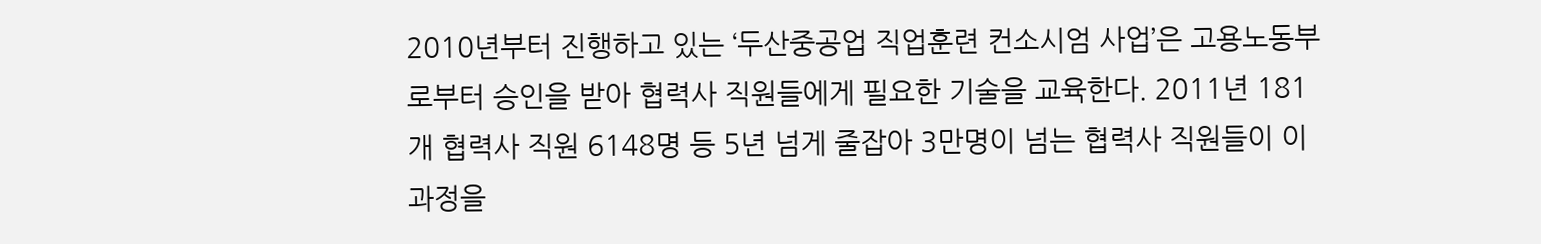2010년부터 진행하고 있는 ‘두산중공업 직업훈련 컨소시엄 사업’은 고용노동부로부터 승인을 받아 협력사 직원들에게 필요한 기술을 교육한다. 2011년 181개 협력사 직원 6148명 등 5년 넘게 줄잡아 3만명이 넘는 협력사 직원들이 이 과정을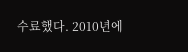수료했다. 2010년에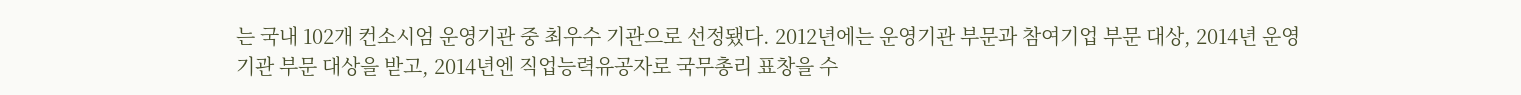는 국내 102개 컨소시엄 운영기관 중 최우수 기관으로 선정됐다. 2012년에는 운영기관 부문과 참여기업 부문 대상, 2014년 운영기관 부문 대상을 받고, 2014년엔 직업능력유공자로 국무총리 표창을 수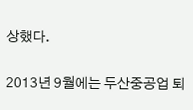상했다.

2013년 9월에는 두산중공업 퇴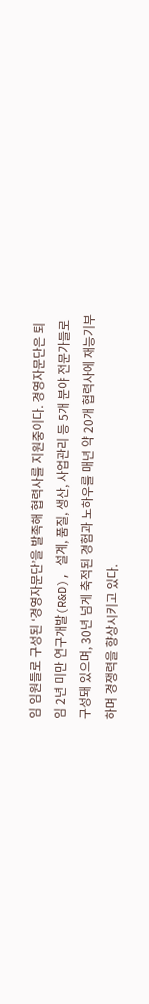임 임원들로 구성된 ‘경영자문단’을 발족해 협력사를 지원중이다. 경영자문단은 퇴임 2년 미만 연구개발(R&D), 설계, 품질, 생산, 사업관리 등 5개 분야 전문가들로 구성돼 있으며, 30년 넘게 축적된 경험과 노하우를 매년 약 20개 협력사에 재능기부하며 경쟁력을 향상시키고 있다.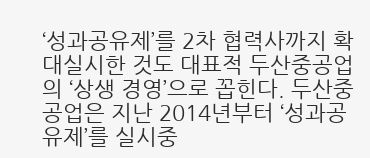‘성과공유제’를 2차 협력사까지 확대실시한 것도 대표적 두산중공업의 ‘상생 경영’으로 꼽힌다. 두산중공업은 지난 2014년부터 ‘성과공유제’를 실시중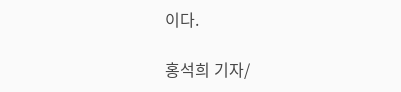이다.

홍석희 기자/